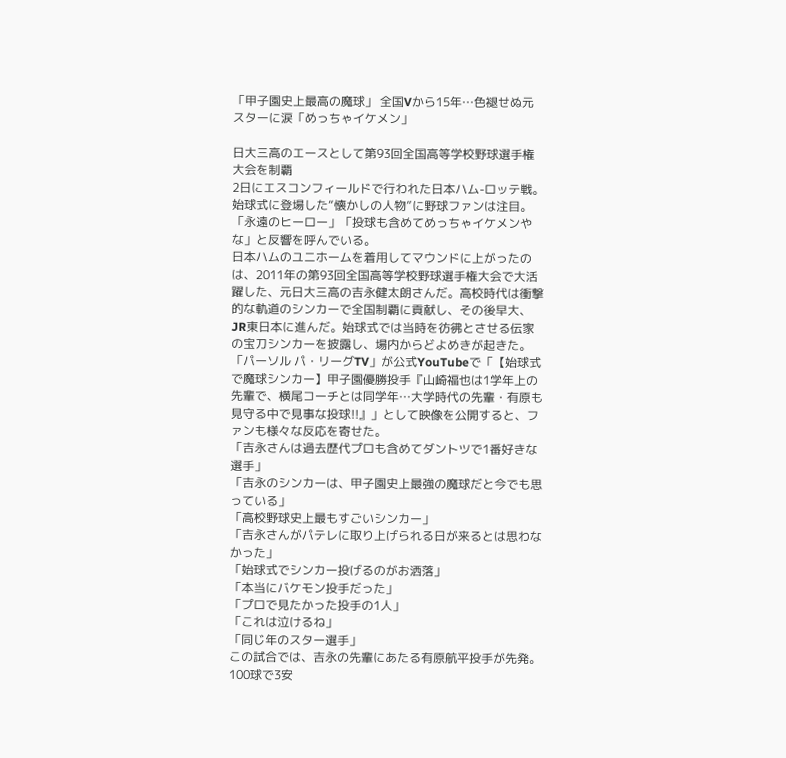「甲子園史上最高の魔球」 全国Vから15年…色褪せぬ元スターに涙「めっちゃイケメン」

日大三高のエースとして第93回全国高等学校野球選手権大会を制覇
2日にエスコンフィールドで行われた日本ハム-ロッテ戦。始球式に登場した“懐かしの人物”に野球ファンは注目。「永遠のヒーロー」「投球も含めてめっちゃイケメンやな」と反響を呼んでいる。
日本ハムのユニホームを着用してマウンドに上がったのは、2011年の第93回全国高等学校野球選手権大会で大活躍した、元日大三高の吉永健太朗さんだ。高校時代は衝撃的な軌道のシンカーで全国制覇に貢献し、その後早大、JR東日本に進んだ。始球式では当時を彷彿とさせる伝家の宝刀シンカーを披露し、場内からどよめきが起きた。
「パーソル パ・リーグTV」が公式YouTubeで「【始球式で魔球シンカー】甲子園優勝投手『山崎福也は1学年上の先輩で、横尾コーチとは同学年…大学時代の先輩・有原も見守る中で見事な投球!!』」として映像を公開すると、ファンも様々な反応を寄せた。
「吉永さんは過去歴代プロも含めてダントツで1番好きな選手」
「吉永のシンカーは、甲子園史上最強の魔球だと今でも思っている」
「高校野球史上最もすごいシンカー」
「吉永さんがパテレに取り上げられる日が来るとは思わなかった」
「始球式でシンカー投げるのがお洒落」
「本当にバケモン投手だった」
「プロで見たかった投手の1人」
「これは泣けるね」
「同じ年のスター選手」
この試合では、吉永の先輩にあたる有原航平投手が先発。100球で3安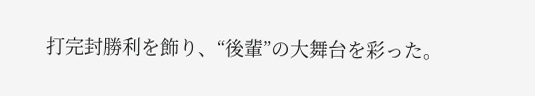打完封勝利を飾り、“後輩”の大舞台を彩った。